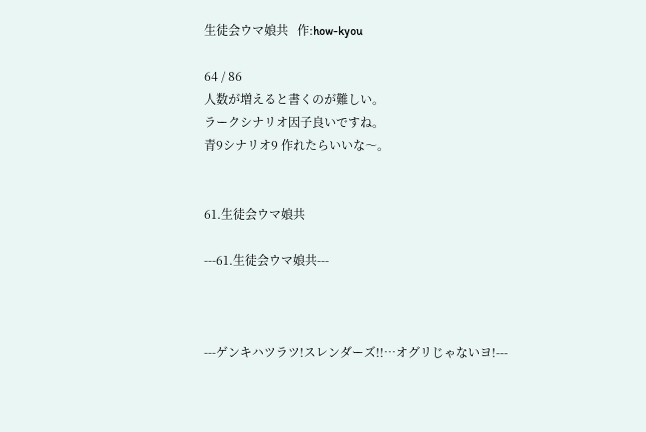生徒会ウマ娘共   作:how-kyou

64 / 86
人数が増えると書くのが難しい。
ラークシナリオ因子良いですね。
青9シナリオ9 作れたらいいな〜。


61.生徒会ウマ娘共

---61.生徒会ウマ娘共---



---ゲンキハツラツ!スレンダーズ!!…オグリじゃないヨ!---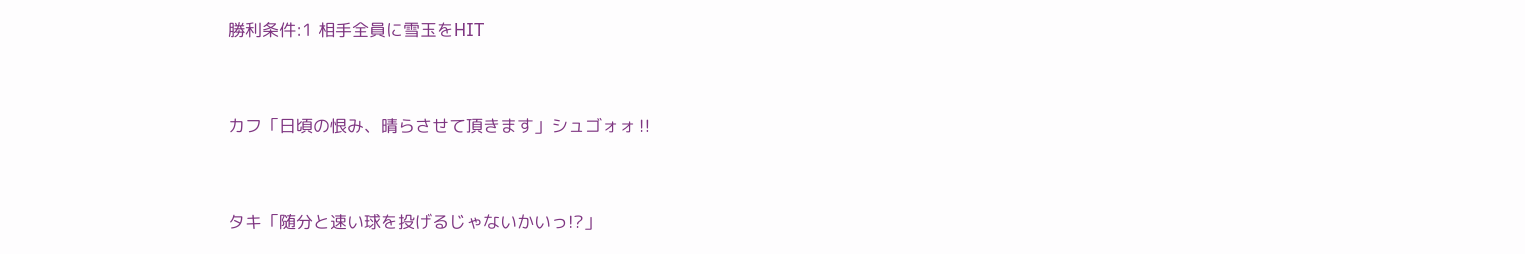勝利条件:1 相手全員に雪玉をHIT



カフ「日頃の恨み、晴らさせて頂きます」シュゴォォ‼



タキ「随分と速い球を投げるじゃないかいっ!?」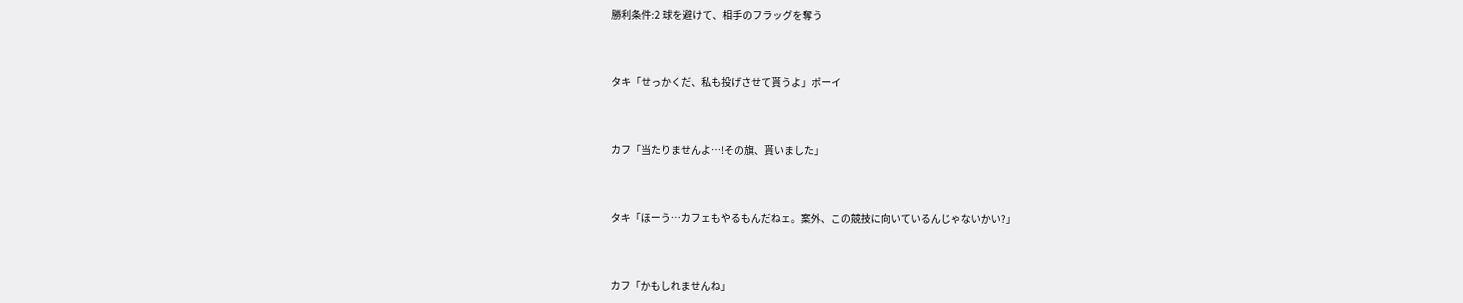勝利条件:2 球を避けて、相手のフラッグを奪う



タキ「せっかくだ、私も投げさせて貰うよ」ポーイ



カフ「当たりませんよ…!その旗、貰いました」



タキ「ほーう…カフェもやるもんだねェ。案外、この競技に向いているんじゃないかい?」



カフ「かもしれませんね」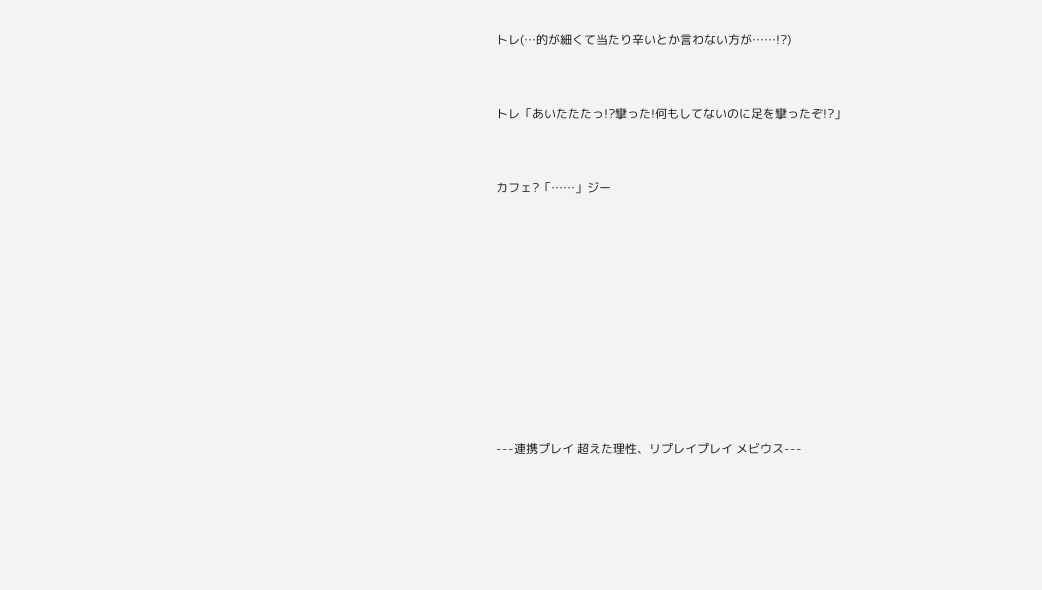トレ(…的が細くて当たり辛いとか言わない方が……!?)



トレ「あいたたたっ!?攣った!何もしてないのに足を攣ったぞ!?」



カフェ?「……」ジー













---連携プレイ 超えた理性、リプレイプレイ メビウス---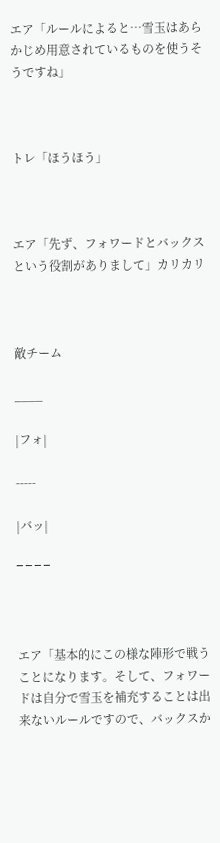エア「ルールによると…雪玉はあらかじめ用意されているものを使うそうですね」



トレ「ほうほう」



エア「先ず、フォワードとバックスという役割がありまして」カリカリ



敵チーム

____

|フォ|

-----

|バッ|

‾ ‾ ‾ ‾



エア「基本的にこの様な陣形で戦うことになります。そして、フォワードは自分で雪玉を補充することは出来ないルールですので、バックスか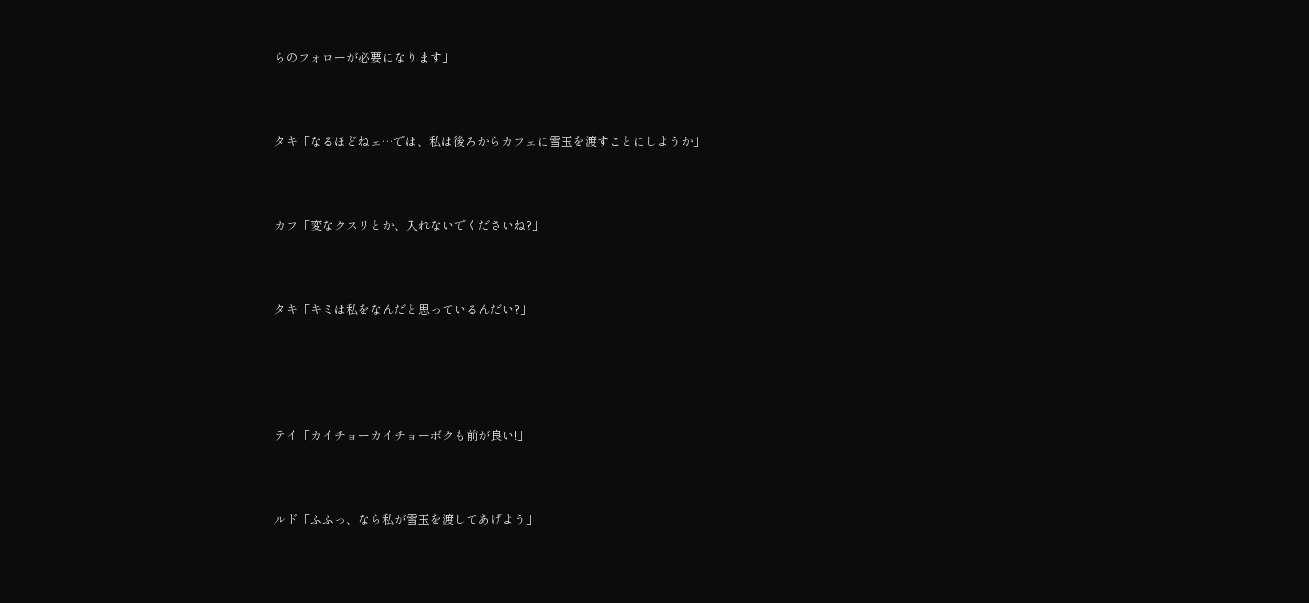らのフォローが必要になります」



タキ「なるほどねェ…では、私は後ろからカフェに雪玉を渡すことにしようか」



カフ「変なクスリとか、入れないでくださいね?」



タキ「キミは私をなんだと思っているんだい?」





テイ「カイチョーカイチョーボクも前が良い!」



ルド「ふふっ、なら私が雪玉を渡してあげよう」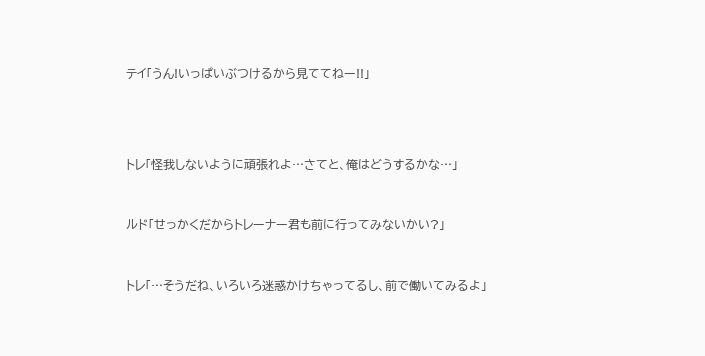テイ「うん!いっぱいぶつけるから見ててねー!!」





トレ「怪我しないように頑張れよ…さてと、俺はどうするかな…」



ルド「せっかくだからトレーナー君も前に行ってみないかい?」



トレ「…そうだね、いろいろ迷惑かけちゃってるし、前で働いてみるよ」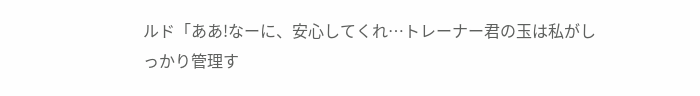ルド「ああ!なーに、安心してくれ…トレーナー君の玉は私がしっかり管理す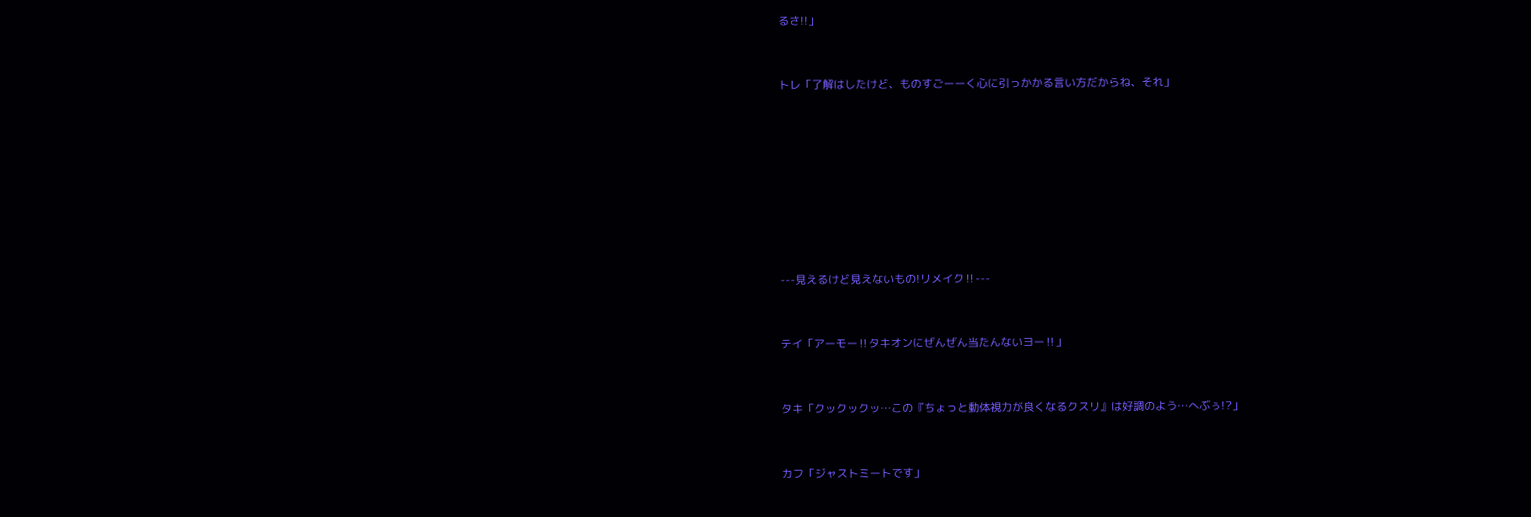るさ!!」



トレ「了解はしたけど、ものすごーーく心に引っかかる言い方だからね、それ」











---見えるけど見えないもの!リメイク‼---



テイ「アーモー‼タキオンにぜんぜん当たんないヨー‼」



タキ「クックックッ…この『ちょっと動体視力が良くなるクスリ』は好調のよう…へぶぅ!?」



カフ「ジャストミートです」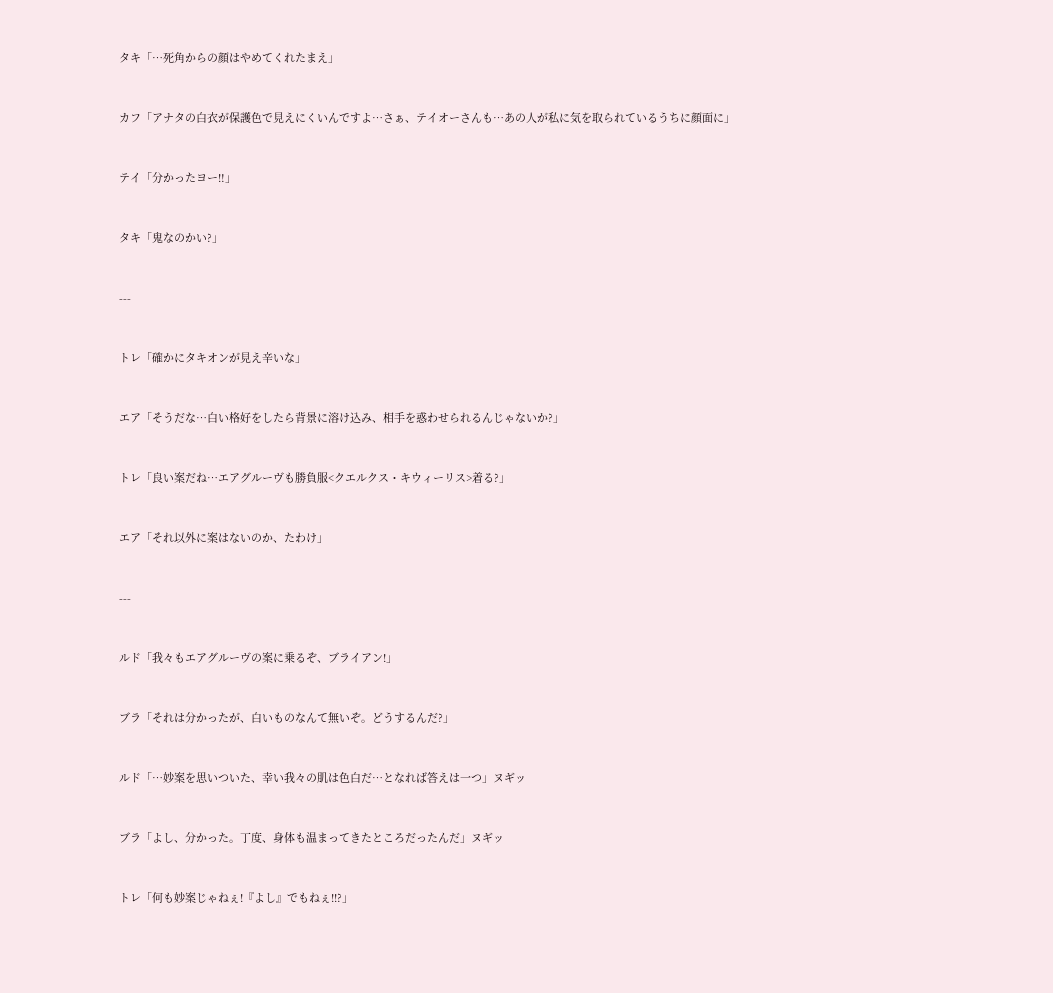タキ「…死角からの顔はやめてくれたまえ」



カフ「アナタの白衣が保護色で見えにくいんですよ…さぁ、テイオーさんも…あの人が私に気を取られているうちに顔面に」



テイ「分かったヨー‼」



タキ「鬼なのかい?」



---



トレ「確かにタキオンが見え辛いな」



エア「そうだな…白い格好をしたら背景に溶け込み、相手を惑わせられるんじゃないか?」



トレ「良い案だね…エアグルーヴも勝負服<クエルクス・キウィーリス>着る?」



エア「それ以外に案はないのか、たわけ」



---



ルド「我々もエアグルーヴの案に乗るぞ、ブライアン!」



ブラ「それは分かったが、白いものなんて無いぞ。どうするんだ?」



ルド「…妙案を思いついた、幸い我々の肌は色白だ…となれば答えは一つ」ヌギッ



ブラ「よし、分かった。丁度、身体も温まってきたところだったんだ」ヌギッ



トレ「何も妙案じゃねぇ!『よし』でもねぇ!!?」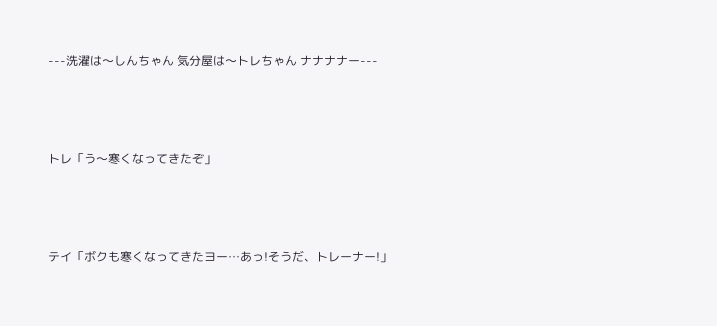---洗濯は〜しんちゃん 気分屋は〜トレちゃん ナナナナー---



トレ「う〜寒くなってきたぞ」



テイ「ボクも寒くなってきたヨー…あっ!そうだ、トレーナー!」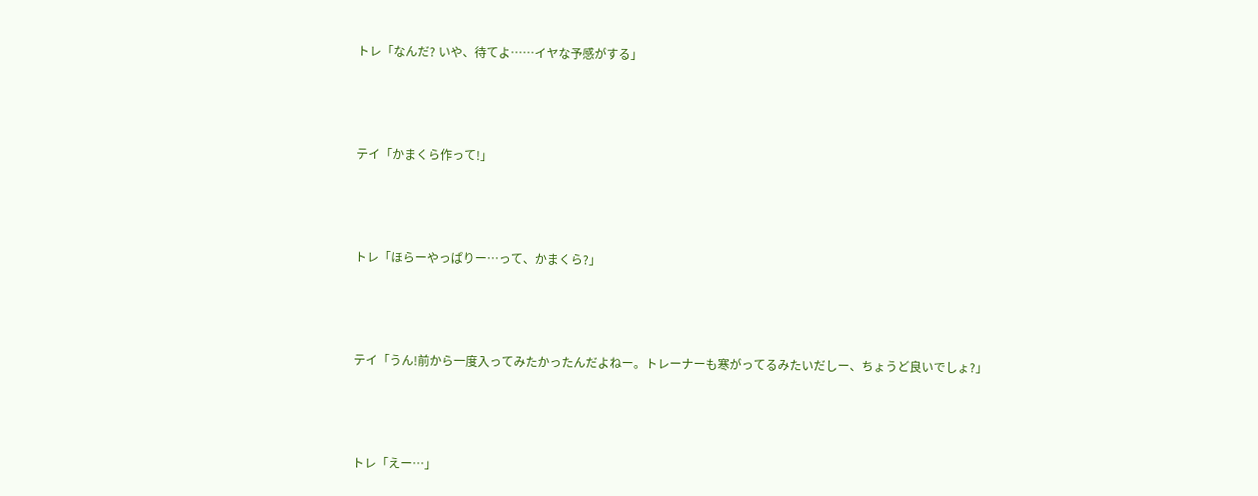トレ「なんだ? いや、待てよ……イヤな予感がする」



テイ「かまくら作って!」



トレ「ほらーやっぱりー…って、かまくら?」



テイ「うん!前から一度入ってみたかったんだよねー。トレーナーも寒がってるみたいだしー、ちょうど良いでしょ?」



トレ「えー…」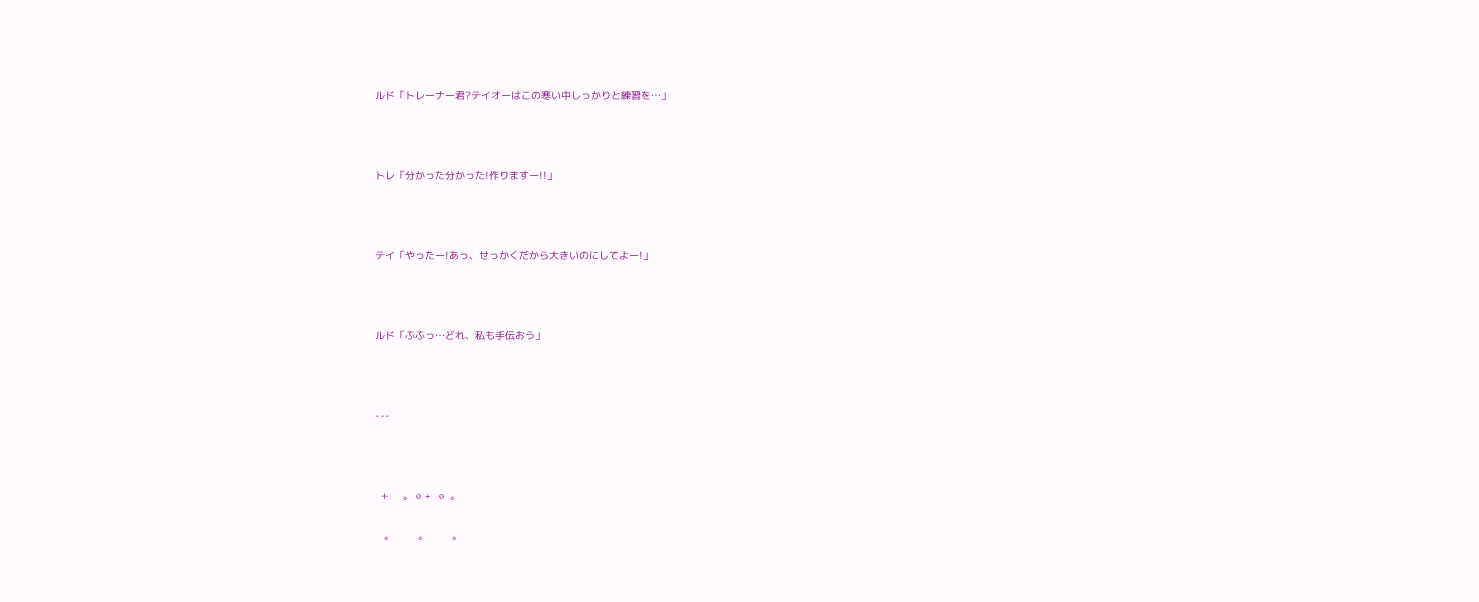ルド「トレーナー君?テイオーはこの寒い中しっかりと練習を…」



トレ「分かった分かった!作りますー!!」



テイ「やったー!あっ、せっかくだから大きいのにしてよー!」



ルド「ふふっ…どれ、私も手伝おう」



---



  +     。 o  +    o   。

   。        。        。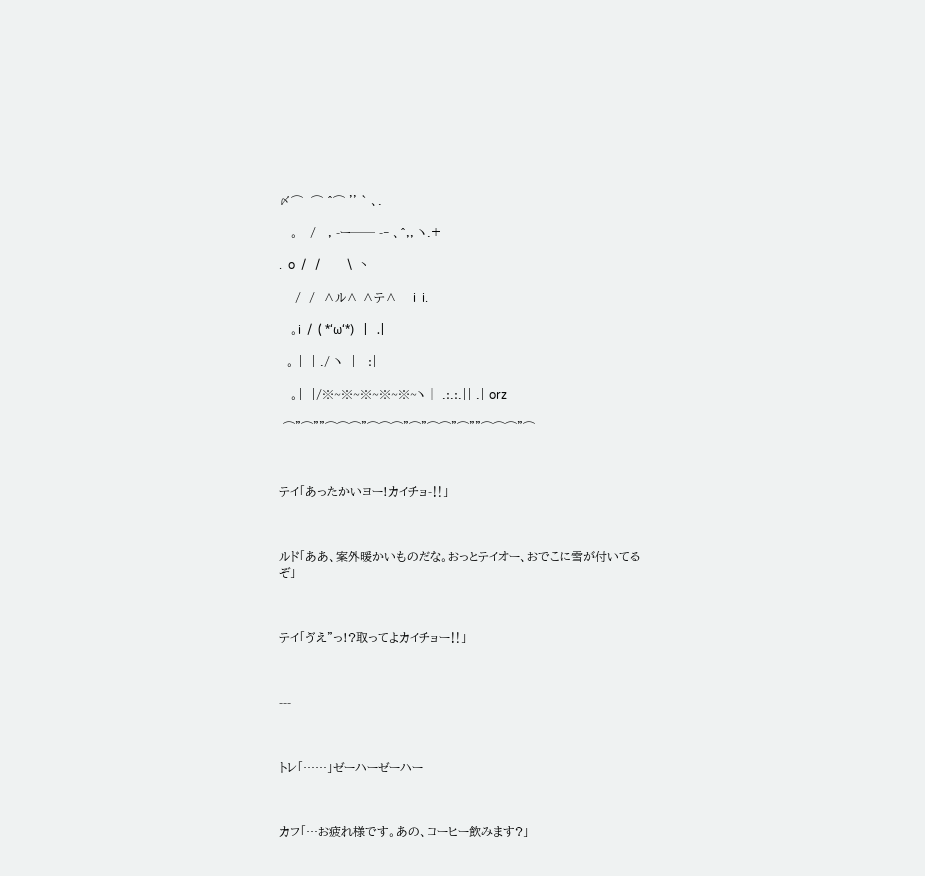〆⌒  ⌒ ^⌒ '' ` 、.

   。   /   , -ー── -‐ 、^,, ヽ.+

.  o  /   /         \  丶

    /  /  ∧ル∧ ∧テ∧    i  i.

   。i  /  ( *‘ω‘*)   |   .|

  。 |  | ./ ヽ  |   :|

   。|  |/※~※~※~※~※~ヽ│ .:.:.|| .| orz

 ⌒"⌒""⌒⌒⌒"⌒⌒⌒"⌒"⌒⌒"⌒""⌒⌒⌒"⌒



テイ「あったかいヨー!カイチョ-‼」



ルド「ああ、案外暖かいものだな。おっとテイオー、おでこに雪が付いてるぞ」



テイ「ゔえ"っ!?取ってよカイチョー‼」



---



トレ「……」ゼーハーゼーハー



カフ「…お疲れ様です。あの、コーヒー飲みます?」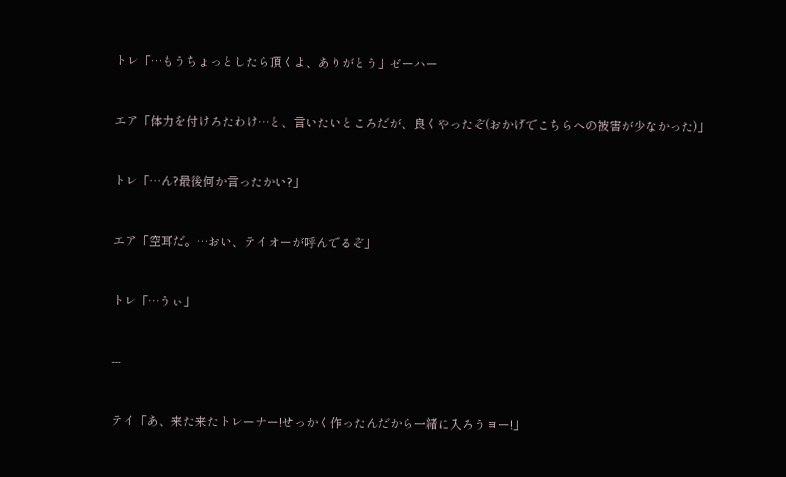トレ「…もうちょっとしたら頂くよ、ありがとう」ゼーハー



エア「体力を付けろたわけ…と、言いたいところだが、良くやったぞ(おかげでこちらへの被害が少なかった)」



トレ「…ん?最後何か言ったかい?」



エア「空耳だ。…おい、テイオーが呼んでるぞ」



トレ「…うぃ」



---



テイ「あ、来た来たトレーナー!せっかく作ったんだから一緒に入ろうヨー!」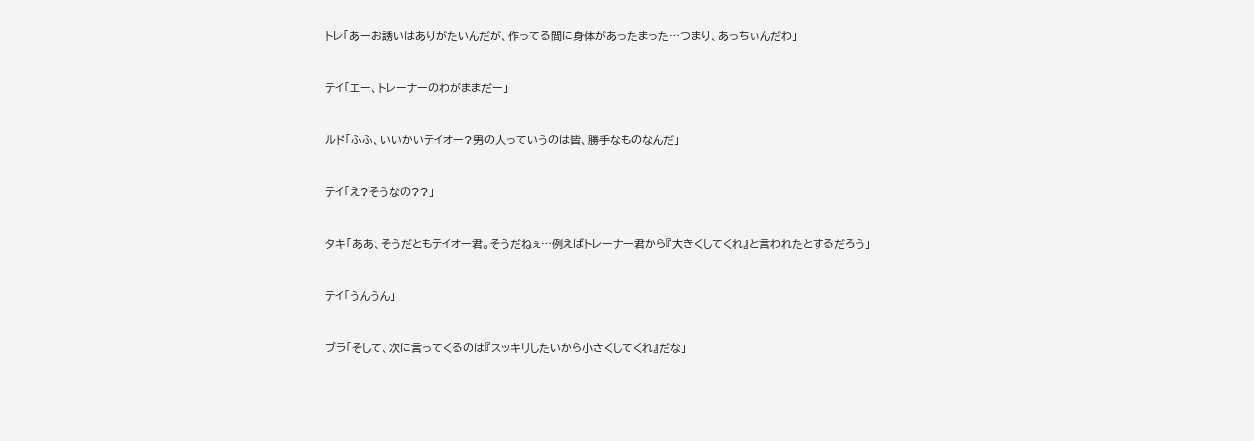トレ「あーお誘いはありがたいんだが、作ってる間に身体があったまった…つまり、あっちぃんだわ」



テイ「エー、トレーナーのわがままだー」



ルド「ふふ、いいかいテイオー?男の人っていうのは皆、勝手なものなんだ」



テイ「え?そうなの??」



タキ「ああ、そうだともテイオー君。そうだねぇ…例えばトレーナー君から『大きくしてくれ』と言われたとするだろう」



テイ「うんうん」



ブラ「そして、次に言ってくるのは『スッキリしたいから小さくしてくれ』だな」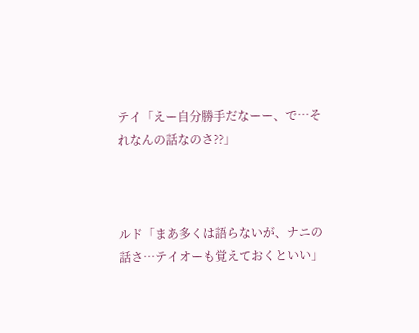テイ「えー自分勝手だなーー、で…それなんの話なのさ??」



ルド「まあ多くは語らないが、ナニの話さ…テイオーも覚えておくといい」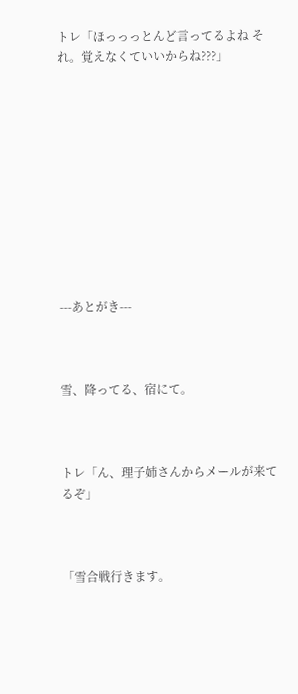トレ「ほっっっとんど言ってるよね それ。覚えなくていいからね???」











---あとがき---



雪、降ってる、宿にて。



トレ「ん、理子姉さんからメールが来てるぞ」



「雪合戦行きます。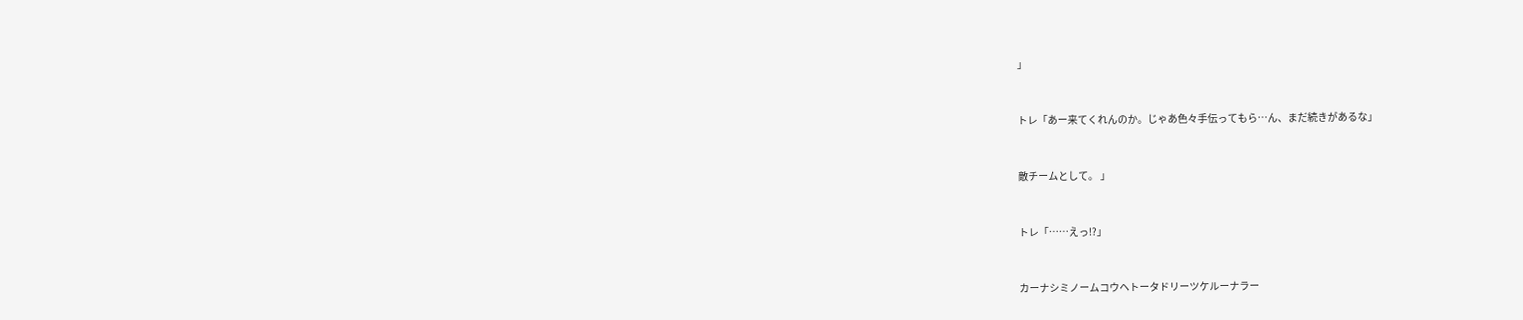」



トレ「あー来てくれんのか。じゃあ色々手伝ってもら…ん、まだ続きがあるな」



敵チームとして。 」



トレ「……えっ!?」



カーナシミノームコウヘトータドリーツケルーナラー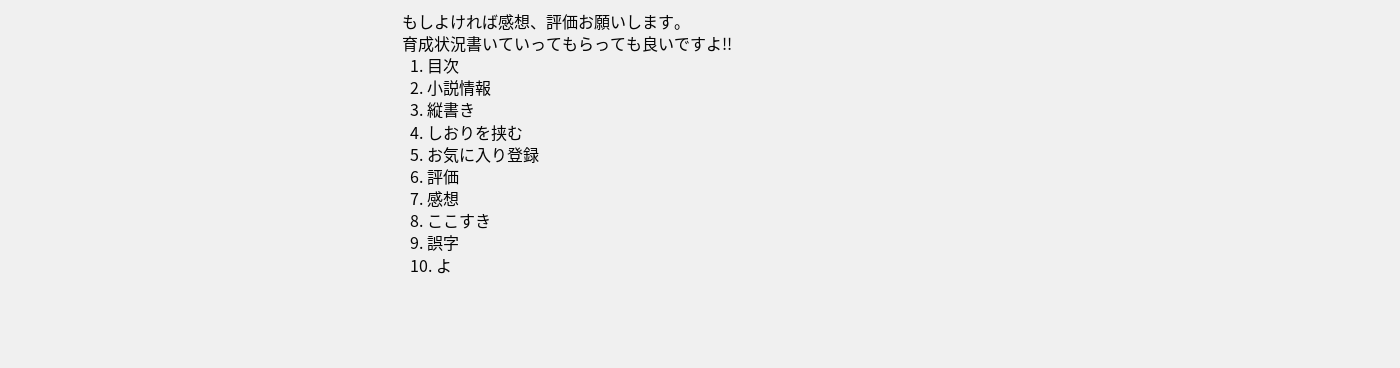もしよければ感想、評価お願いします。
育成状況書いていってもらっても良いですよ!!
  1. 目次
  2. 小説情報
  3. 縦書き
  4. しおりを挟む
  5. お気に入り登録
  6. 評価
  7. 感想
  8. ここすき
  9. 誤字
  10. よ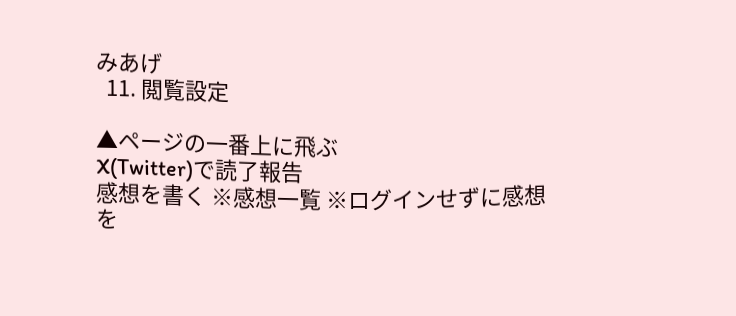みあげ
  11. 閲覧設定

▲ページの一番上に飛ぶ
X(Twitter)で読了報告
感想を書く ※感想一覧 ※ログインせずに感想を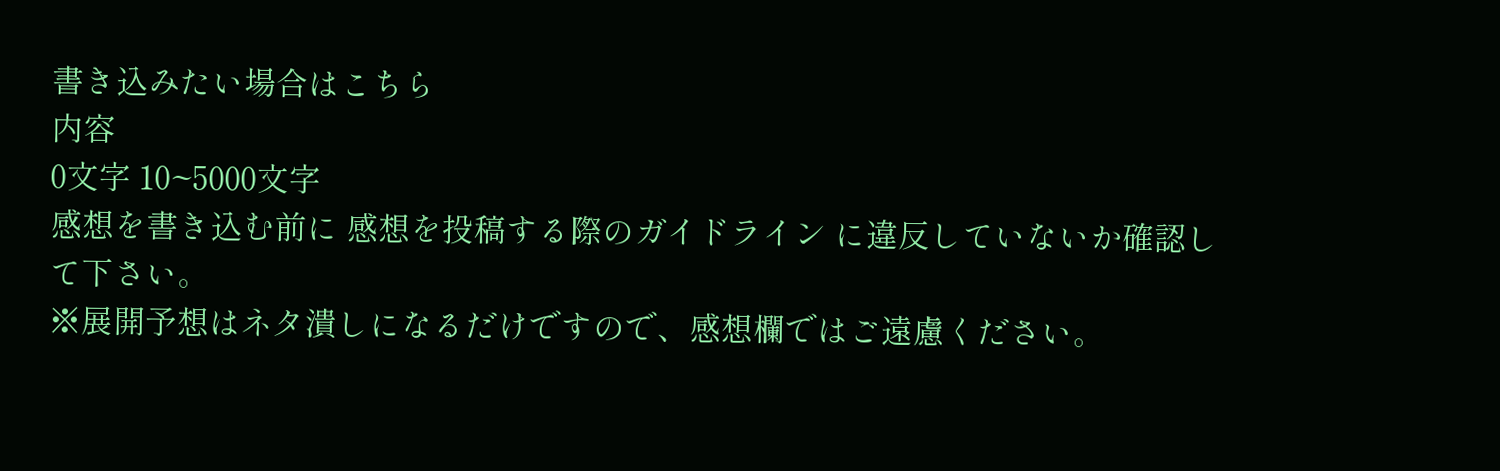書き込みたい場合はこちら
内容
0文字 10~5000文字
感想を書き込む前に 感想を投稿する際のガイドライン に違反していないか確認して下さい。
※展開予想はネタ潰しになるだけですので、感想欄ではご遠慮ください。